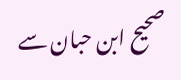صحیح ابن حبان سے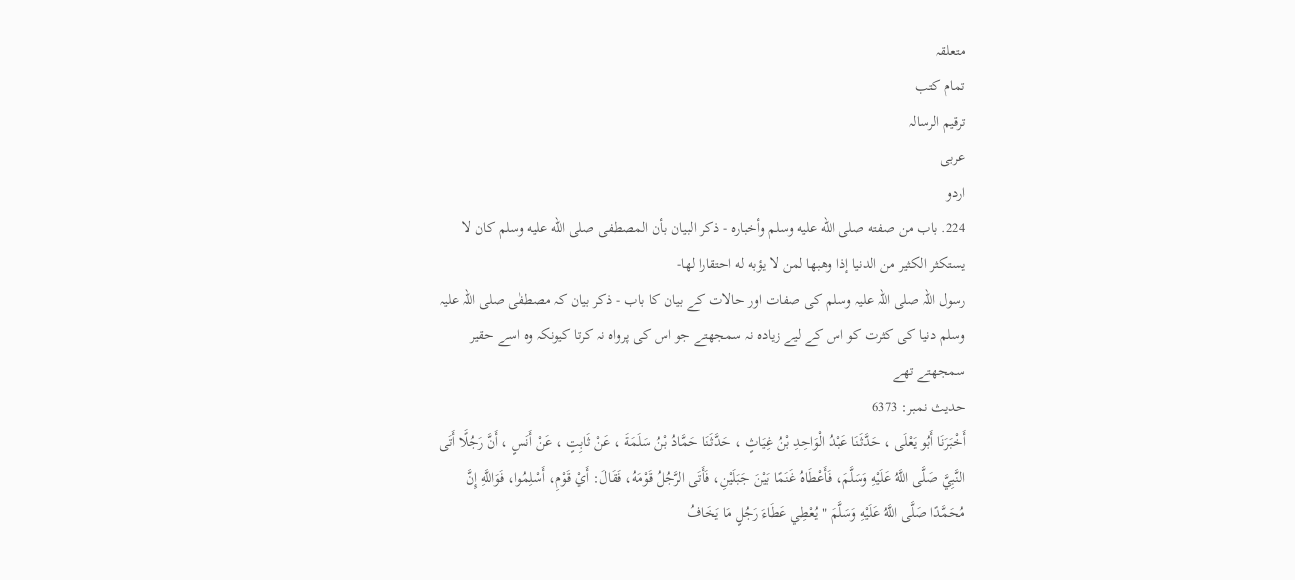متعلقہ
تمام کتب
ترقيم الرسالہ
عربی
اردو
224. باب من صفته صلى الله عليه وسلم وأخباره - ذكر البيان بأن المصطفى صلى الله عليه وسلم كان لا يستكثر الكثير من الدنيا إذا وهبها لمن لا يؤبه له احتقارا لها-
رسول اللہ صلی اللہ علیہ وسلم کی صفات اور حالات کے بیان کا باب - ذکر بیان کہ مصطفٰی صلی اللہ علیہ وسلم دنیا کی کثرت کو اس کے لیے زیادہ نہ سمجھتے جو اس کی پرواہ نہ کرتا کیونکہ وہ اسے حقیر سمجھتے تھے
حدیث نمبر: 6373
أَخْبَرَنَا أَبُو يَعْلَى ، حَدَّثَنَا عَبْدُ الْوَاحِدِ بْنُ غِيَاثٍ ، حَدَّثَنَا حَمَّادُ بْنُ سَلَمَةَ ، عَنْ ثَابِتٍ ، عَنْ أَنَسٍ ، أَنَّ رَجُلًَا أَتَى النَّبِيَّ صَلَّى اللَّهُ عَلَيْهِ وَسَلَّمَ، فَأَعْطَاهُ غَنَمًا بَيْنَ جَبَلَيْنِ، فَأَتَى الرَّجُلُ قَوْمَهُ، فَقَالَ: أَيْ قَوْمِ، أَسْلِمُوا، فَوَاللَّهِ إِنَّ مُحَمَّدًا صَلَّى اللَّهُ عَلَيْهِ وَسَلَّمَ " يُعْطِي عَطَاءَ رَجُلٍ مَا يَخَافُ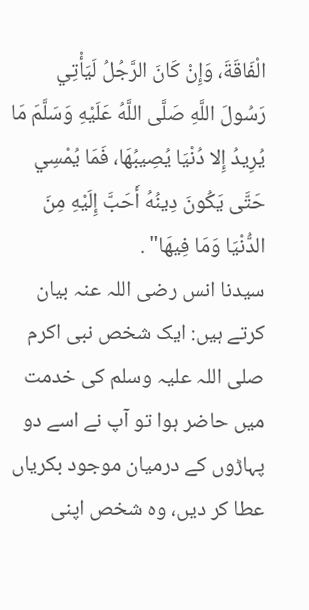الْفَاقَةَ، وَإِنْ كَانَ الرَّجُلُ لَيَأْتِي رَسُولَ اللَّهِ صَلَّى اللَّهُ عَلَيْهِ وَسَلَّمَ مَا يُرِيدُ إِلا دُنْيَا يُصِيبُهَا، فَمَا يُمْسِي حَتَّى يَكُونَ دِينُهُ أَحَبَّ إِلَيْهِ مِنَ الدُّنْيَا وَمَا فِيهَا" .
سیدنا انس رضی اللہ عنہ بیان کرتے ہیں: ایک شخص نبی اکرم صلی اللہ علیہ وسلم کی خدمت میں حاضر ہوا تو آپ نے اسے دو پہاڑوں کے درمیان موجود بکریاں عطا کر دیں، وہ شخص اپنی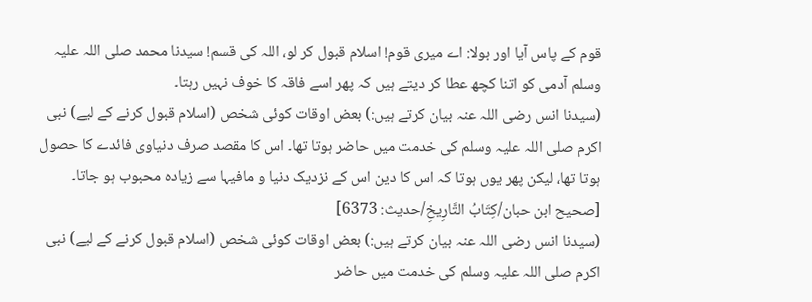قوم کے پاس آیا اور بولا: اے میری قوم! اسلام قبول کر لو، اللہ کی قسم! سیدنا محمد صلی اللہ علیہ وسلم آدمی کو اتنا کچھ عطا کر دیتے ہیں کہ پھر اسے فاقہ کا خوف نہیں رہتا۔
(سیدنا انس رضی اللہ عنہ بیان کرتے ہیں:) بعض اوقات کوئی شخص (اسلام قبول کرنے کے لیے) نبی اکرم صلی اللہ علیہ وسلم کی خدمت میں حاضر ہوتا تھا۔ اس کا مقصد صرف دنیاوی فائدے کا حصول ہوتا تھا، لیکن پھر یوں ہوتا کہ اس کا دین اس کے نزدیک دنیا و مافیہا سے زیادہ محبوب ہو جاتا۔
[صحیح ابن حبان/كِتَابُ التَّارِيخِ/حدیث: 6373]
(سیدنا انس رضی اللہ عنہ بیان کرتے ہیں:) بعض اوقات کوئی شخص (اسلام قبول کرنے کے لیے) نبی اکرم صلی اللہ علیہ وسلم کی خدمت میں حاضر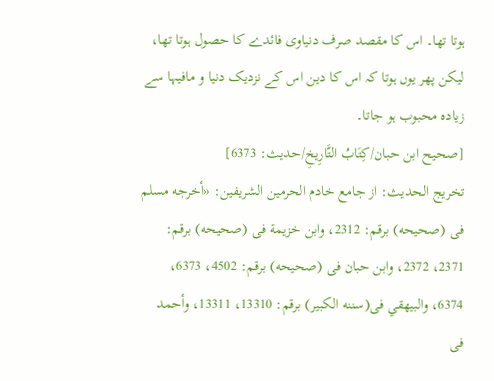ہوتا تھا۔ اس کا مقصد صرف دنیاوی فائدے کا حصول ہوتا تھا، لیکن پھر یوں ہوتا کہ اس کا دین اس کے نزدیک دنیا و مافیہا سے زیادہ محبوب ہو جاتا۔
[صحیح ابن حبان/كِتَابُ التَّارِيخِ/حدیث: 6373]
تخریج الحدیث: از جامع خادم الحرمين الشريفين: «أخرجه مسلم فى (صحيحه) برقم: 2312، وابن خزيمة فى (صحيحه) برقم: 2371، 2372، وابن حبان فى (صحيحه) برقم: 4502، 6373، 6374، والبيهقي فى(سننه الكبير) برقم: 13310، 13311، وأحمد فى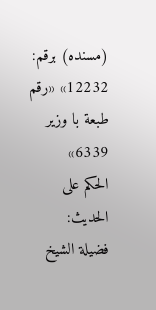(مسنده) برقم: 12232» «رقم طبعة با وزير 6339»
الحكم على الحديث:
فضيلة الشيخ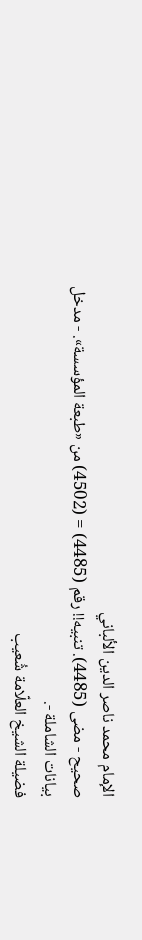الإمام محمد ناصر الدين الألباني
صحيح - مضى (4485). تنبيه!! رقم (4485) = (4502) من «طبعة المؤسسة». - مدخل بيانات الشاملة -.
فضيلة الشيخ العلّامة شُعيب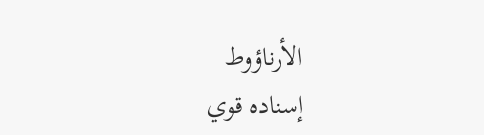الأرناؤوط
إسناده قوي